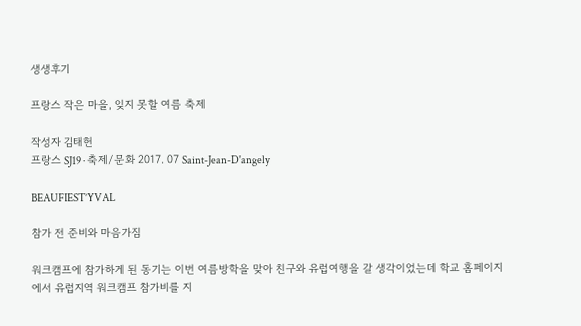생생후기

프랑스 작은 마을, 잊지 못할 여름 축제

작성자 김태헌
프랑스 SJ19 · 축제/문화 2017. 07 Saint-Jean-D'angely

BEAUFIEST’YVAL

참가 전 준비와 마음가짐

워크캠프에 참가하게 된 동기는 이번 여름방학을 맞아 친구와 유럽여행을 갈 생각이었는데 학교 홈페이지에서 유럽지역 워크캠프 참가비를 지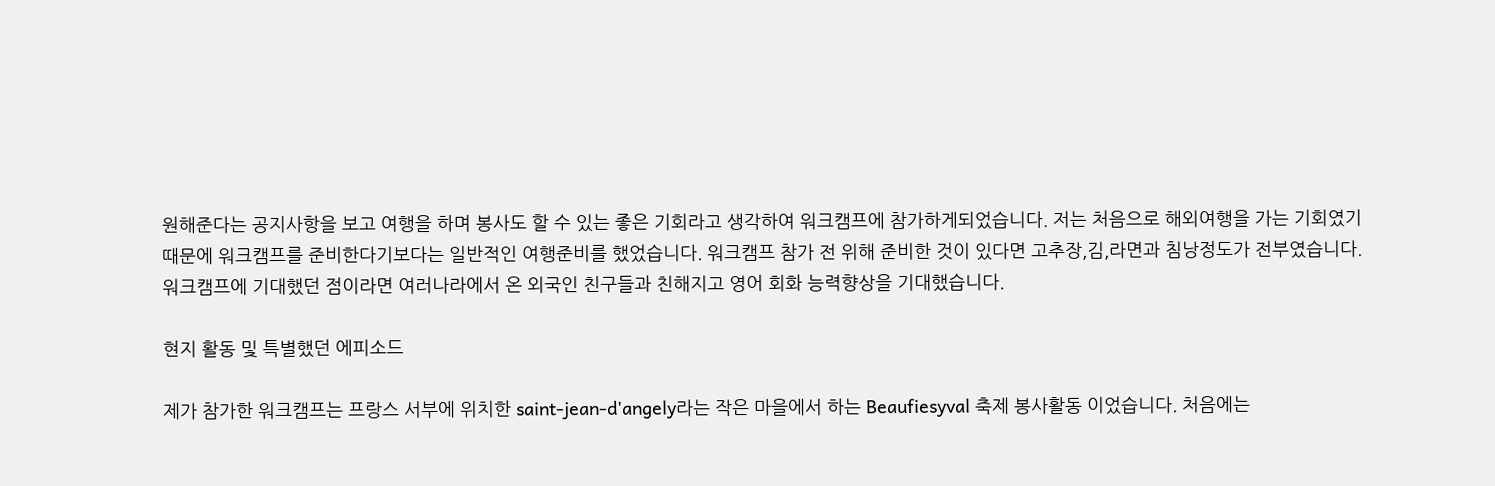원해준다는 공지사항을 보고 여행을 하며 봉사도 할 수 있는 좋은 기회라고 생각하여 워크캠프에 참가하게되었습니다. 저는 처음으로 해외여행을 가는 기회였기 때문에 워크캠프를 준비한다기보다는 일반적인 여행준비를 했었습니다. 워크캠프 참가 전 위해 준비한 것이 있다면 고추장,김,라면과 침낭정도가 전부였습니다. 워크캠프에 기대했던 점이라면 여러나라에서 온 외국인 친구들과 친해지고 영어 회화 능력향상을 기대했습니다.

현지 활동 및 특별했던 에피소드

제가 참가한 워크캠프는 프랑스 서부에 위치한 saint-jean-d'angely라는 작은 마을에서 하는 Beaufiesyval 축제 봉사활동 이었습니다. 처음에는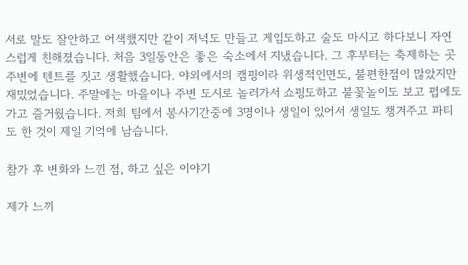서로 말도 잘안하고 어색했지만 같이 저녁도 만들고 게임도하고 술도 마시고 하다보니 자연스럽게 친해졌습니다. 처음 3일동안은 좋은 숙소에서 지냈습니다. 그 후부터는 축제하는 곳 주변에 텐트를 짓고 생활했습니다. 야외에서의 캠핑이라 위생적인면도, 불편한점이 많았지만 재밌었습니다. 주말에는 마을이나 주변 도시로 놀러가서 쇼핑도하고 불꽃놀이도 보고 펍에도 가고 즐거웠습니다. 저희 팀에서 봉사기간중에 3명이나 생일이 있어서 생일도 챙겨주고 파티도 한 것이 제일 기억에 남습니다.

참가 후 변화와 느낀 점, 하고 싶은 이야기

제가 느끼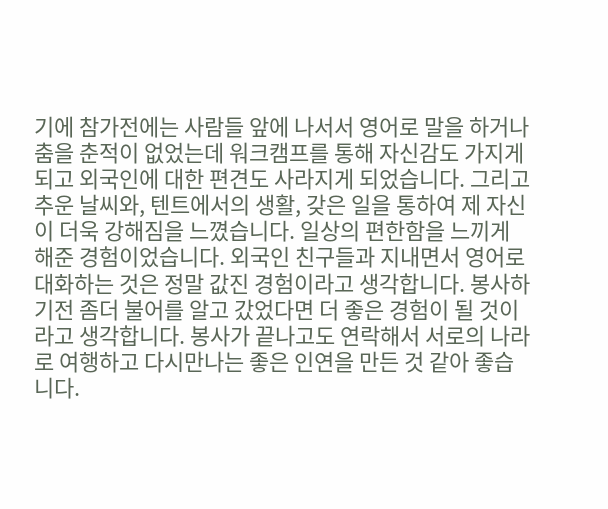기에 참가전에는 사람들 앞에 나서서 영어로 말을 하거나춤을 춘적이 없었는데 워크캠프를 통해 자신감도 가지게되고 외국인에 대한 편견도 사라지게 되었습니다. 그리고 추운 날씨와, 텐트에서의 생활, 갖은 일을 통하여 제 자신이 더욱 강해짐을 느꼈습니다. 일상의 편한함을 느끼게 해준 경험이었습니다. 외국인 친구들과 지내면서 영어로 대화하는 것은 정말 값진 경험이라고 생각합니다. 봉사하기전 좀더 불어를 알고 갔었다면 더 좋은 경험이 될 것이라고 생각합니다. 봉사가 끝나고도 연락해서 서로의 나라로 여행하고 다시만나는 좋은 인연을 만든 것 같아 좋습니다.